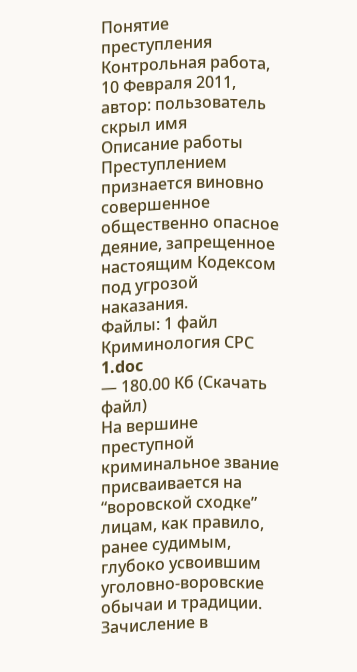Понятие преступления
Контрольная работа, 10 Февраля 2011, автор: пользователь скрыл имя
Описание работы
Преступлением признается виновно совершенное общественно опасное деяние, запрещенное настоящим Кодексом под угрозой наказания.
Файлы: 1 файл
Криминология СРС 1.doc
— 180.00 Кб (Скачать файл)
На вершине преступной
криминальное звание присваивается на “воровской сходке” лицам, как правило,
ранее судимым, глубоко усвоившим уголовно-воровские обычаи и традиции.
Зачисление в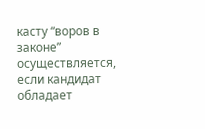касту “воров в законе” осуществляется, если кандидат обладает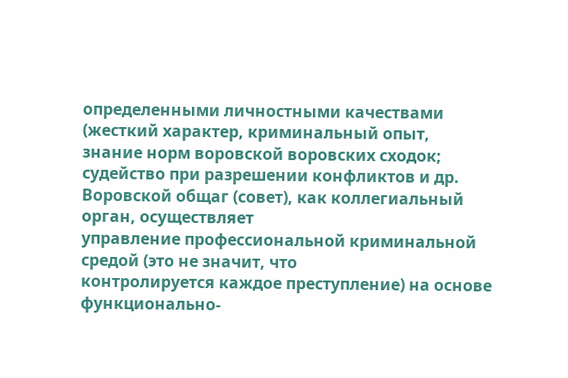определенными личностными качествами (жесткий характер, криминальный опыт,
знание норм воровской воровских сходок;
судейство при разрешении конфликтов и др.
Воровской общаг (совет), как коллегиальный орган, осуществляет
управление профессиональной криминальной средой (это не значит, что
контролируется каждое преступление) на основе функционально-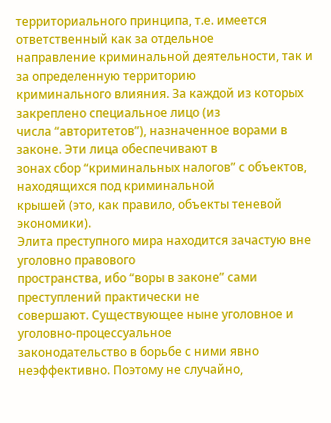территориального принципа, т.е. имеется ответственный как за отдельное
направление криминальной деятельности, так и за определенную территорию
криминального влияния. За каждой из которых закреплено специальное лицо (из
числа “авторитетов”), назначенное ворами в законе. Эти лица обеспечивают в
зонах сбор “криминальных налогов” с объектов, находящихся под криминальной
крышей (это, как правило, объекты теневой экономики).
Элита преступного мира находится зачастую вне уголовно правового
пространства, ибо “воры в законе” сами преступлений практически не
совершают. Существующее ныне уголовное и уголовно-процессуальное
законодательство в борьбе с ними явно неэффективно. Поэтому не случайно,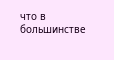что в большинстве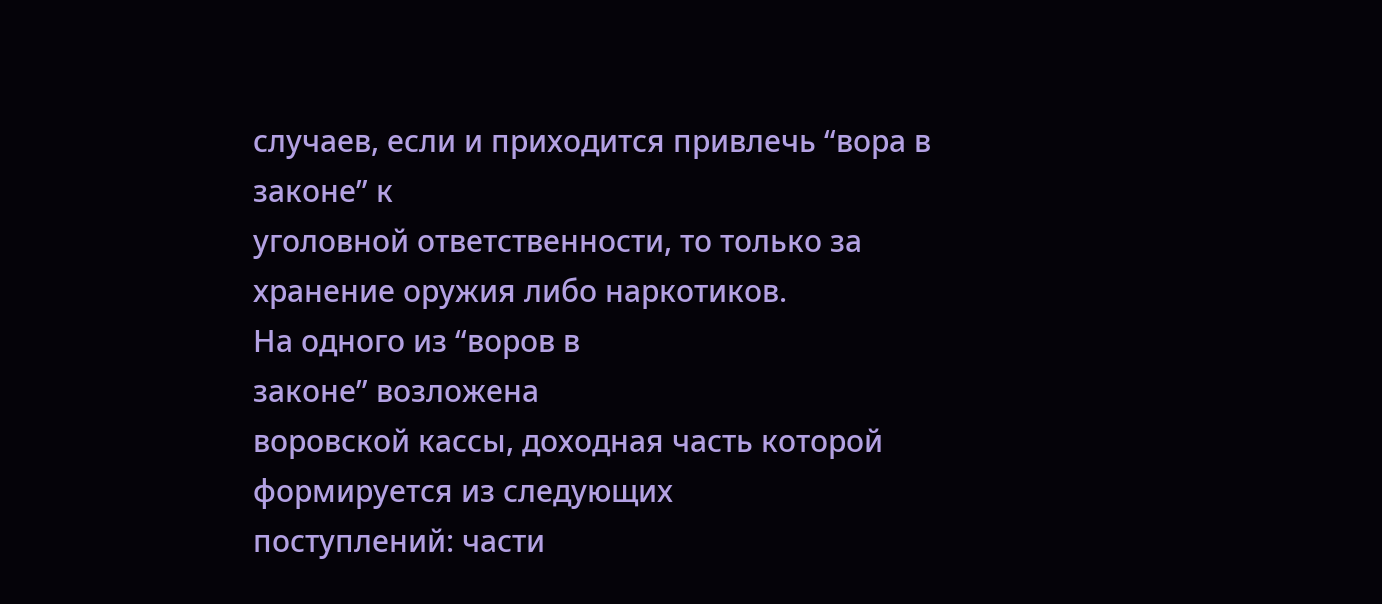случаев, если и приходится привлечь “вора в законе” к
уголовной ответственности, то только за хранение оружия либо наркотиков.
На одного из “воров в
законе” возложена
воровской кассы, доходная часть которой формируется из следующих
поступлений: части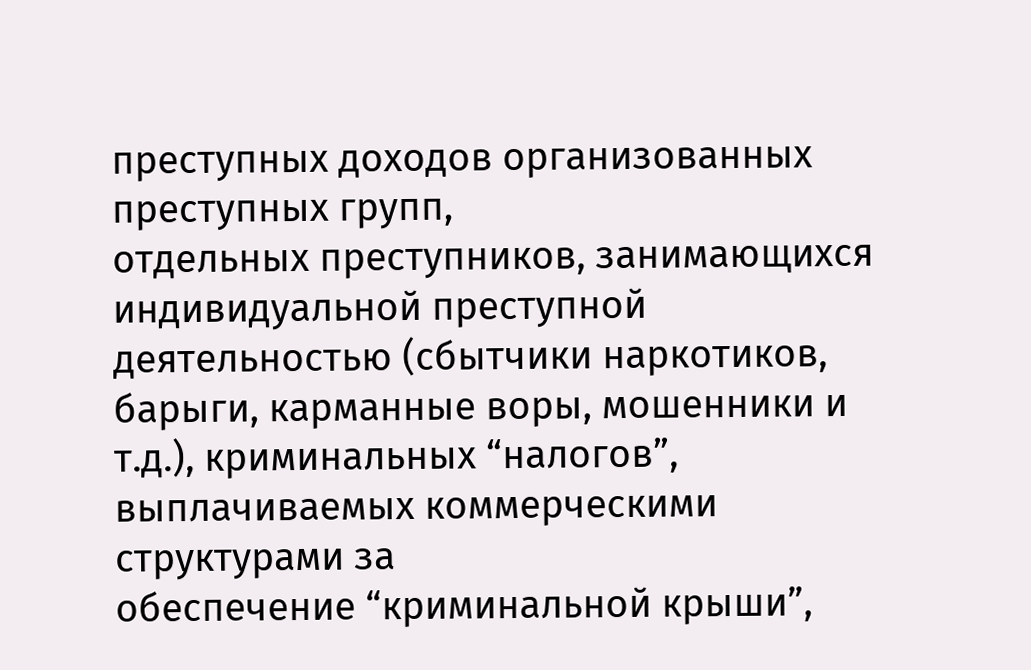преступных доходов организованных преступных групп,
отдельных преступников, занимающихся индивидуальной преступной
деятельностью (сбытчики наркотиков, барыги, карманные воры, мошенники и
т.д.), криминальных “налогов”, выплачиваемых коммерческими структурами за
обеспечение “криминальной крыши”,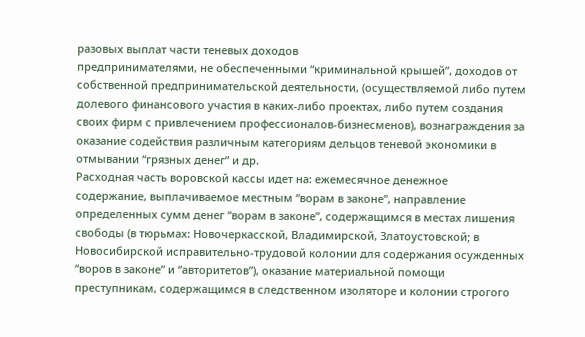разовых выплат части теневых доходов
предпринимателями, не обеспеченными “криминальной крышей”, доходов от
собственной предпринимательской деятельности, (осуществляемой либо путем
долевого финансового участия в каких-либо проектах, либо путем создания
своих фирм с привлечением профессионалов-бизнесменов), вознаграждения за
оказание содействия различным категориям дельцов теневой экономики в
отмывании “грязных денег” и др.
Расходная часть воровской кассы идет на: ежемесячное денежное
содержание, выплачиваемое местным “ворам в законе”, направление
определенных сумм денег “ворам в законе”, содержащимся в местах лишения
свободы (в тюрьмах: Новочеркасской, Владимирской, Златоустовской; в
Новосибирской исправительно-трудовой колонии для содержания осужденных
“воров в законе” и “авторитетов”), оказание материальной помощи
преступникам, содержащимся в следственном изоляторе и колонии строгого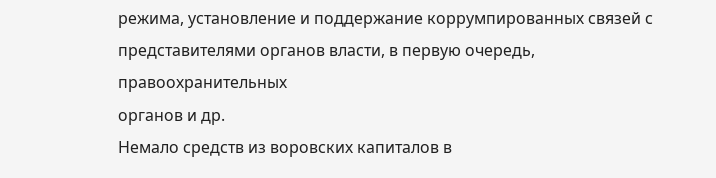режима, установление и поддержание коррумпированных связей с
представителями органов власти, в первую очередь, правоохранительных
органов и др.
Немало средств из воровских капиталов в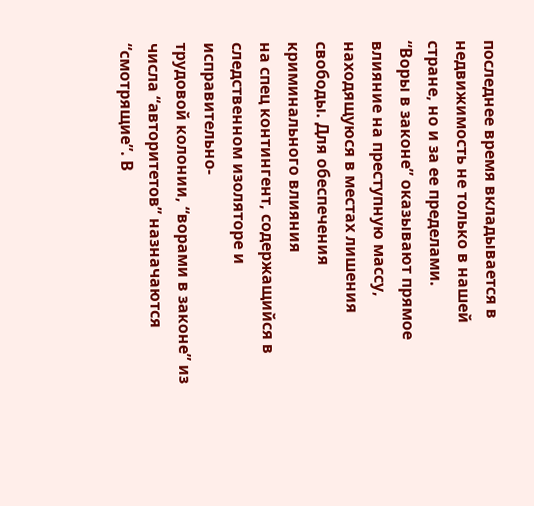последнее время вкладывается в
недвижимость не только в нашей стране, но и за ее пределами.
“Воры в законе” оказывают прямое влияние на преступную массу,
находящуюся в местах лишения свободы. Для обеспечения криминального влияния
на спец контингент, содержащийся в следственном изоляторе и исправительно-
трудовой колонии, “ворами в законе” из числа “авторитетов” назначаются
“смотрящие”. В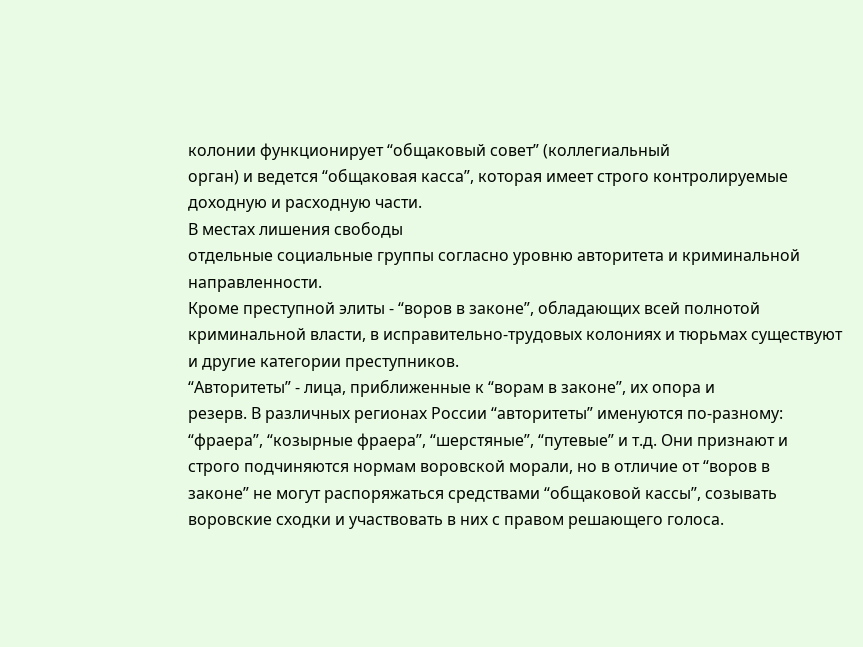колонии функционирует “общаковый совет” (коллегиальный
орган) и ведется “общаковая касса”, которая имеет строго контролируемые
доходную и расходную части.
В местах лишения свободы
отдельные социальные группы согласно уровню авторитета и криминальной
направленности.
Кроме преступной элиты - “воров в законе”, обладающих всей полнотой
криминальной власти, в исправительно-трудовых колониях и тюрьмах существуют
и другие категории преступников.
“Авторитеты” - лица, приближенные к “ворам в законе”, их опора и
резерв. В различных регионах России “авторитеты” именуются по-разному:
“фраера”, “козырные фраера”, “шерстяные”, “путевые” и т.д. Они признают и
строго подчиняются нормам воровской морали, но в отличие от “воров в
законе” не могут распоряжаться средствами “общаковой кассы”, созывать
воровские сходки и участвовать в них с правом решающего голоса.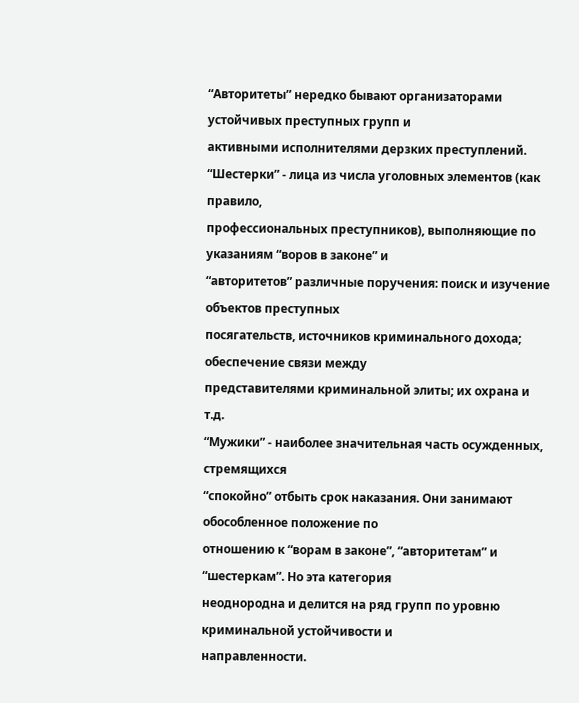“Авторитеты” нередко бывают организаторами устойчивых преступных групп и
активными исполнителями дерзких преступлений.
“Шестерки” - лица из числа уголовных элементов (как правило,
профессиональных преступников), выполняющие по указаниям “воров в законе” и
“авторитетов” различные поручения: поиск и изучение объектов преступных
посягательств, источников криминального дохода; обеспечение связи между
представителями криминальной элиты; их охрана и т.д.
“Мужики” - наиболее значительная часть осужденных, стремящихся
“спокойно” отбыть срок наказания. Они занимают обособленное положение по
отношению к “ворам в законе”, “авторитетам” и “шестеркам”. Но эта категория
неоднородна и делится на ряд групп по уровню криминальной устойчивости и
направленности.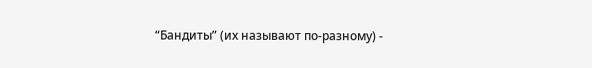“Бандиты” (их называют по-разному) -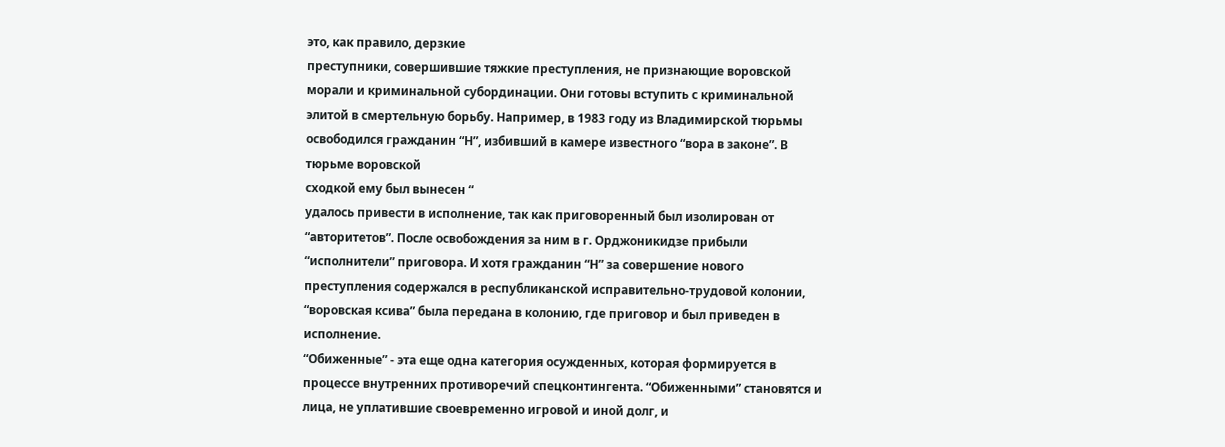это, как правило, дерзкие
преступники, совершившие тяжкие преступления, не признающие воровской
морали и криминальной субординации. Они готовы вступить с криминальной
элитой в смертельную борьбу. Например, в 1983 году из Владимирской тюрьмы
освободился гражданин “Н”, избивший в камере известного “вора в законе”. В
тюрьме воровской
сходкой ему был вынесен “
удалось привести в исполнение, так как приговоренный был изолирован от
“авторитетов”. После освобождения за ним в г. Орджоникидзе прибыли
“исполнители” приговора. И хотя гражданин “Н” за совершение нового
преступления содержался в республиканской исправительно-трудовой колонии,
“воровская ксива” была передана в колонию, где приговор и был приведен в
исполнение.
“Обиженные” - эта еще одна категория осужденных, которая формируется в
процессе внутренних противоречий спецконтингента. “Обиженными” становятся и
лица, не уплатившие своевременно игровой и иной долг, и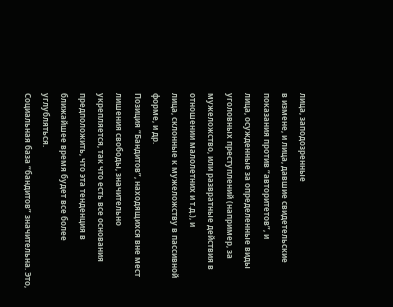лица, заподозренные
в измене, и лица, давшие свидетельские показания против “авторитетов”, и
лица, осужденные за определенные виды уголовных преступлений (например, за
мужеложство, или развратные действия в отношении малолетних и т.д.), и
лица, склонные к мужеложству в пассивной форме, и др.
Позиция “Бандитов”, находящихся вне мест лишения свободы, значительно
укрепляется, так что есть все основания предположить, что эта тенденция в
ближайшее время будет все более углубляться.
Социальная база “бандитов” значительна. Это,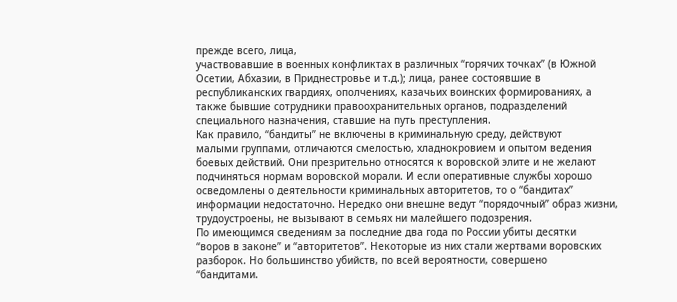прежде всего, лица,
участвовавшие в военных конфликтах в различных “горячих точках” (в Южной
Осетии, Абхазии, в Приднестровье и т.д.); лица, ранее состоявшие в
республиканских гвардиях, ополчениях, казачьих воинских формированиях, а
также бывшие сотрудники правоохранительных органов, подразделений
специального назначения, ставшие на путь преступления.
Как правило, “бандиты” не включены в криминальную среду, действуют
малыми группами, отличаются смелостью, хладнокровием и опытом ведения
боевых действий. Они презрительно относятся к воровской элите и не желают
подчиняться нормам воровской морали. И если оперативные службы хорошо
осведомлены о деятельности криминальных авторитетов, то о “бандитах”
информации недостаточно. Нередко они внешне ведут “порядочный” образ жизни,
трудоустроены, не вызывают в семьях ни малейшего подозрения.
По имеющимся сведениям за последние два года по России убиты десятки
“воров в законе” и “авторитетов”. Некоторые из них стали жертвами воровских
разборок. Но большинство убийств, по всей вероятности, совершено
“бандитами.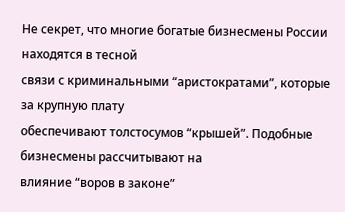Не секрет, что многие богатые бизнесмены России находятся в тесной
связи с криминальными “аристократами”, которые за крупную плату
обеспечивают толстосумов “крышей”. Подобные бизнесмены рассчитывают на
влияние “воров в законе”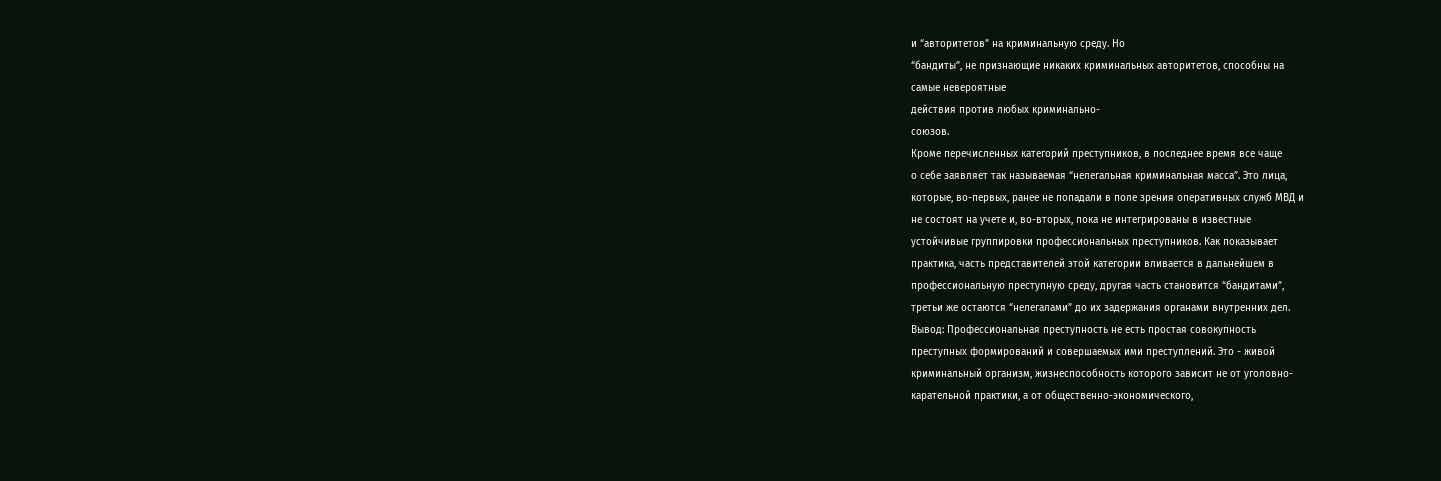и “авторитетов” на криминальную среду. Но
“бандиты”, не признающие никаких криминальных авторитетов, способны на
самые невероятные
действия против любых криминально-
союзов.
Кроме перечисленных категорий преступников, в последнее время все чаще
о себе заявляет так называемая “нелегальная криминальная масса”. Это лица,
которые, во-первых, ранее не попадали в поле зрения оперативных служб МВД и
не состоят на учете и, во-вторых, пока не интегрированы в известные
устойчивые группировки профессиональных преступников. Как показывает
практика, часть представителей этой категории вливается в дальнейшем в
профессиональную преступную среду, другая часть становится “бандитами”,
третьи же остаются “нелегалами” до их задержания органами внутренних дел.
Вывод: Профессиональная преступность не есть простая совокупность
преступных формирований и совершаемых ими преступлений. Это - живой
криминальный организм, жизнеспособность которого зависит не от уголовно-
карательной практики, а от общественно-экономического,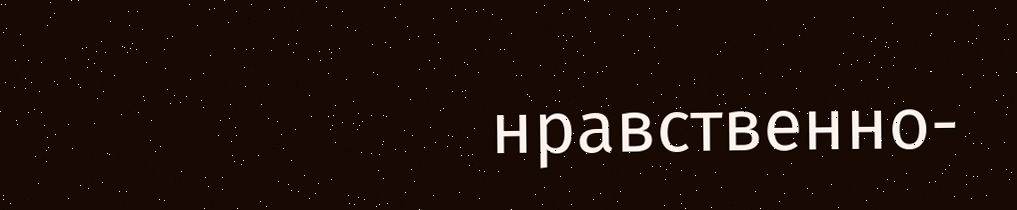нравственно-